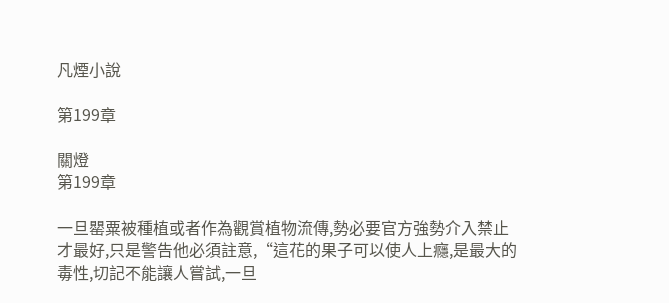凡煙小說

第199章

關燈
第199章

一旦罌粟被種植或者作為觀賞植物流傳,勢必要官方強勢介入禁止才最好,只是警告他必須註意,“這花的果子可以使人上癮,是最大的毒性,切記不能讓人嘗試,一旦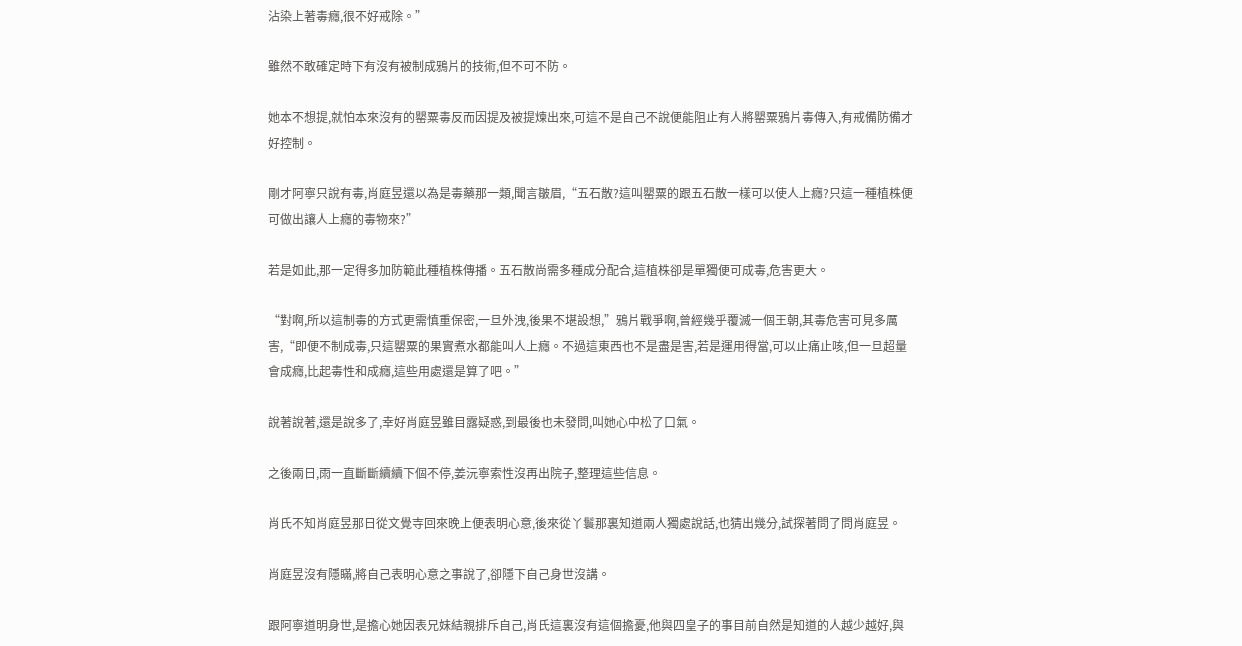沾染上著毒癮,很不好戒除。”

雖然不敢確定時下有沒有被制成鴉片的技術,但不可不防。

她本不想提,就怕本來沒有的罌粟毒反而因提及被提煉出來,可這不是自己不說便能阻止有人將罌粟鴉片毒傳入,有戒備防備才好控制。

剛才阿寧只說有毒,肖庭昱還以為是毒藥那一類,聞言皺眉,“五石散?這叫罌粟的跟五石散一樣可以使人上癮?只這一種植株便可做出讓人上癮的毒物來?”

若是如此,那一定得多加防範此種植株傳播。五石散尚需多種成分配合,這植株卻是單獨便可成毒,危害更大。

“對啊,所以這制毒的方式更需慎重保密,一旦外洩,後果不堪設想,”鴉片戰爭啊,曾經幾乎覆滅一個王朝,其毒危害可見多厲害,“即便不制成毒,只這罌粟的果實煮水都能叫人上癮。不過這東西也不是盡是害,若是運用得當,可以止痛止咳,但一旦超量會成癮,比起毒性和成癮,這些用處還是算了吧。”

說著說著,還是說多了,幸好肖庭昱雖目露疑惑,到最後也未發問,叫她心中松了口氣。

之後兩日,雨一直斷斷續續下個不停,姜沅寧索性沒再出院子,整理這些信息。

肖氏不知肖庭昱那日從文覺寺回來晚上便表明心意,後來從丫鬟那裏知道兩人獨處說話,也猜出幾分,試探著問了問肖庭昱。

肖庭昱沒有隱瞞,將自己表明心意之事說了,卻隱下自己身世沒講。

跟阿寧道明身世,是擔心她因表兄妹結親排斥自己,肖氏這裏沒有這個擔憂,他與四皇子的事目前自然是知道的人越少越好,與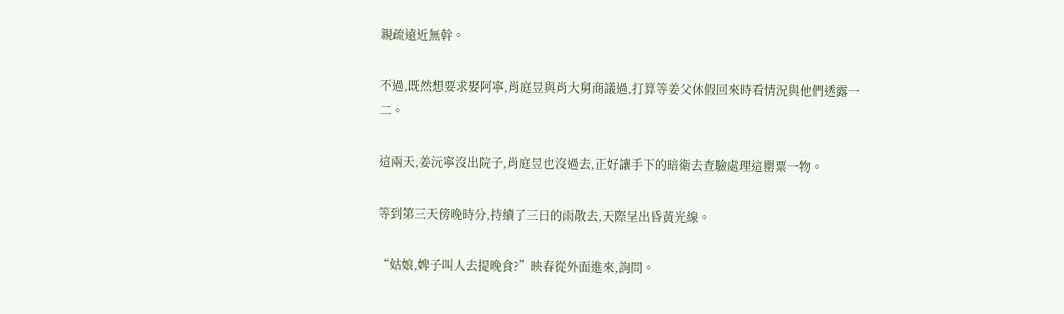親疏遠近無幹。

不過,既然想要求娶阿寧,肖庭昱與肖大舅商議過,打算等姜父休假回來時看情況與他們透露一二。

這兩天,姜沅寧沒出院子,肖庭昱也沒過去,正好讓手下的暗衛去查驗處理這罌粟一物。

等到第三天傍晚時分,持續了三日的雨散去,天際呈出昏黃光線。

“姑娘,婢子叫人去提晚食?”映春從外面進來,詢問。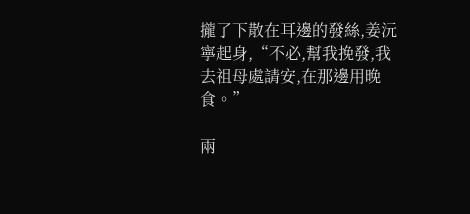攏了下散在耳邊的發絲,姜沅寧起身,“不必,幫我挽發,我去祖母處請安,在那邊用晚食。”

兩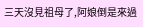三天沒見祖母了,阿娘倒是來過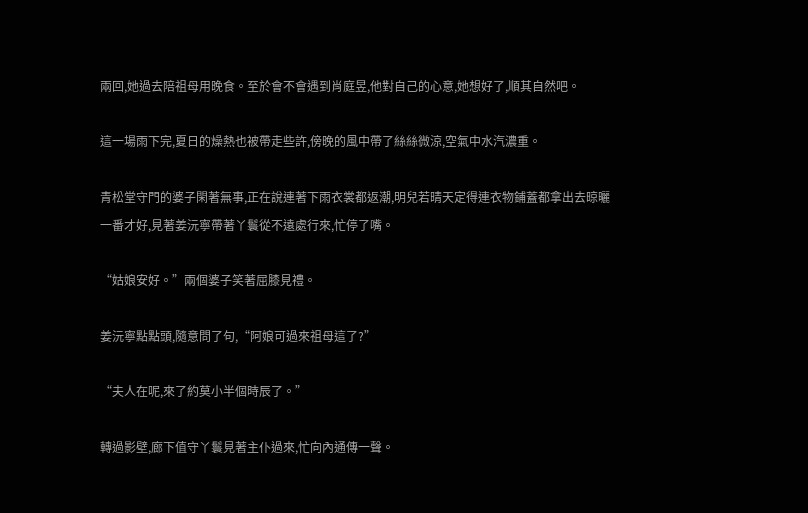兩回,她過去陪祖母用晚食。至於會不會遇到肖庭昱,他對自己的心意,她想好了,順其自然吧。

這一場雨下完,夏日的燥熱也被帶走些許,傍晚的風中帶了絲絲微涼,空氣中水汽濃重。

青松堂守門的婆子閑著無事,正在說連著下雨衣裳都返潮,明兒若晴天定得連衣物鋪蓋都拿出去晾曬一番才好,見著姜沅寧帶著丫鬟從不遠處行來,忙停了嘴。

“姑娘安好。”兩個婆子笑著屈膝見禮。

姜沅寧點點頭,隨意問了句,“阿娘可過來祖母這了?”

“夫人在呢,來了約莫小半個時辰了。”

轉過影壁,廊下值守丫鬟見著主仆過來,忙向內通傳一聲。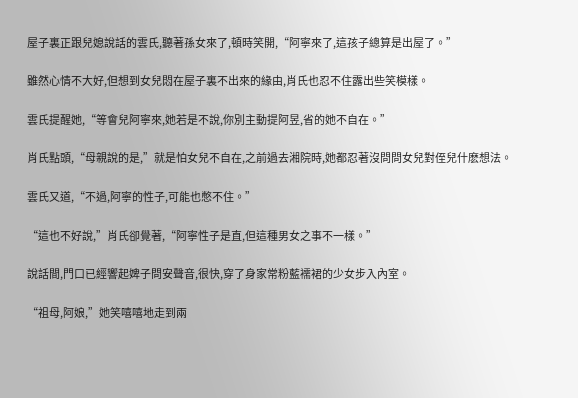屋子裏正跟兒媳說話的雲氏,聽著孫女來了,頓時笑開,“阿寧來了,這孩子總算是出屋了。”

雖然心情不大好,但想到女兒悶在屋子裏不出來的緣由,肖氏也忍不住露出些笑模樣。

雲氏提醒她,“等會兒阿寧來,她若是不說,你別主動提阿昱,省的她不自在。”

肖氏點頭,“母親說的是,”就是怕女兒不自在,之前過去湘院時,她都忍著沒問問女兒對侄兒什麽想法。

雲氏又道,“不過,阿寧的性子,可能也憋不住。”

“這也不好說,”肖氏卻覺著,“阿寧性子是直,但這種男女之事不一樣。”

說話間,門口已經響起婢子問安聲音,很快,穿了身家常粉藍襦裙的少女步入內室。

“祖母,阿娘,”她笑嘻嘻地走到兩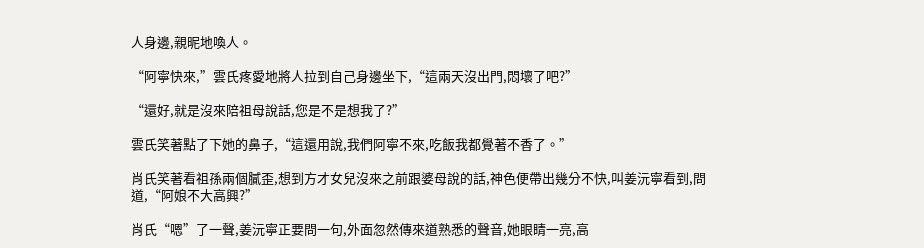人身邊,親昵地喚人。

“阿寧快來,”雲氏疼愛地將人拉到自己身邊坐下,“這兩天沒出門,悶壞了吧?”

“還好,就是沒來陪祖母說話,您是不是想我了?”

雲氏笑著點了下她的鼻子,“這還用說,我們阿寧不來,吃飯我都覺著不香了。”

肖氏笑著看祖孫兩個膩歪,想到方才女兒沒來之前跟婆母說的話,神色便帶出幾分不快,叫姜沅寧看到,問道,“阿娘不大高興?”

肖氏“嗯”了一聲,姜沅寧正要問一句,外面忽然傳來道熟悉的聲音,她眼睛一亮,高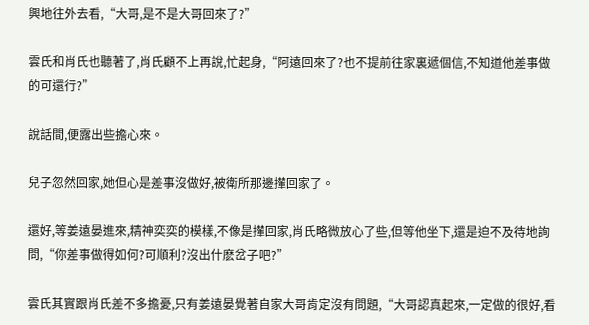興地往外去看,“大哥,是不是大哥回來了?”

雲氏和肖氏也聽著了,肖氏顧不上再說,忙起身,“阿遠回來了?也不提前往家裏遞個信,不知道他差事做的可還行?”

說話間,便露出些擔心來。

兒子忽然回家,她但心是差事沒做好,被衛所那邊攆回家了。

還好,等姜遠晏進來,精神奕奕的模樣,不像是攆回家,肖氏略微放心了些,但等他坐下,還是迫不及待地詢問,“你差事做得如何?可順利?沒出什麽岔子吧?”

雲氏其實跟肖氏差不多擔憂,只有姜遠晏覺著自家大哥肯定沒有問題,“大哥認真起來,一定做的很好,看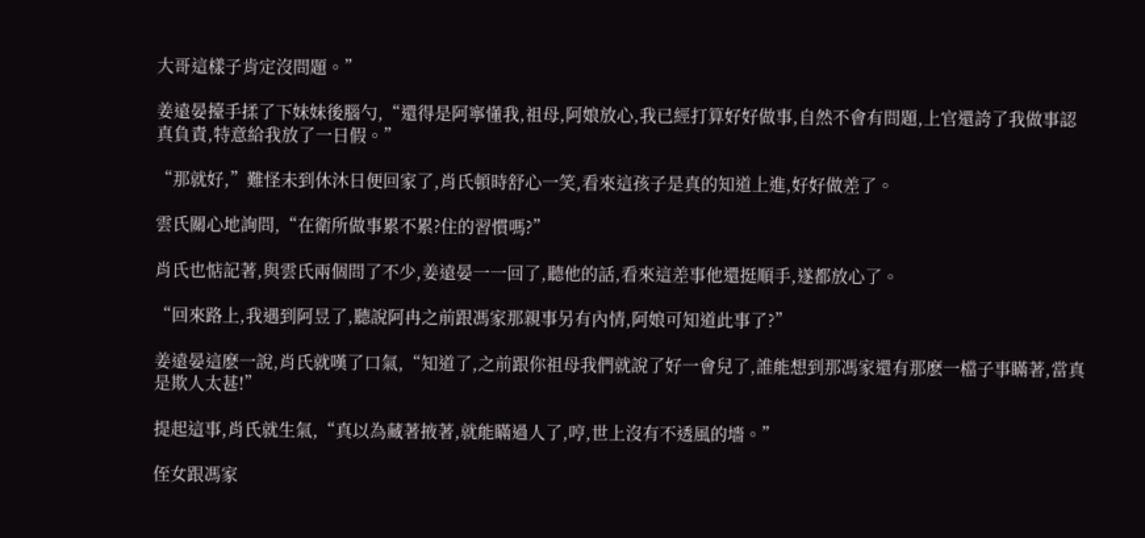大哥這樣子肯定沒問題。”

姜遠晏擡手揉了下妹妹後腦勺,“還得是阿寧懂我,祖母,阿娘放心,我已經打算好好做事,自然不會有問題,上官還誇了我做事認真負責,特意給我放了一日假。”

“那就好,”難怪未到休沐日便回家了,肖氏頓時舒心一笑,看來這孩子是真的知道上進,好好做差了。

雲氏關心地詢問,“在衛所做事累不累?住的習慣嗎?”

肖氏也惦記著,與雲氏兩個問了不少,姜遠晏一一回了,聽他的話,看來這差事他還挺順手,遂都放心了。

“回來路上,我遇到阿昱了,聽說阿冉之前跟馮家那親事另有內情,阿娘可知道此事了?”

姜遠晏這麽一說,肖氏就嘆了口氣,“知道了,之前跟你祖母我們就說了好一會兒了,誰能想到那馮家還有那麽一檔子事瞞著,當真是欺人太甚!”

提起這事,肖氏就生氣,“真以為藏著掖著,就能瞞過人了,哼,世上沒有不透風的墻。”

侄女跟馮家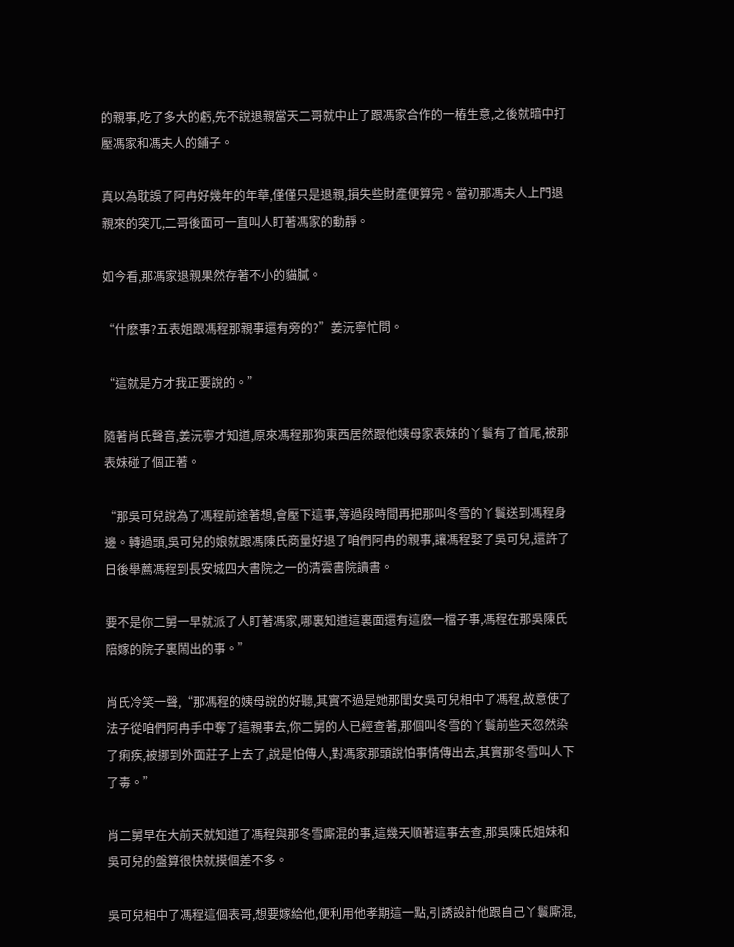的親事,吃了多大的虧,先不說退親當天二哥就中止了跟馮家合作的一樁生意,之後就暗中打壓馮家和馮夫人的鋪子。

真以為耽誤了阿冉好幾年的年華,僅僅只是退親,損失些財產便算完。當初那馮夫人上門退親來的突兀,二哥後面可一直叫人盯著馮家的動靜。

如今看,那馮家退親果然存著不小的貓膩。

“什麽事?五表姐跟馮程那親事還有旁的?”姜沅寧忙問。

“這就是方才我正要說的。”

隨著肖氏聲音,姜沅寧才知道,原來馮程那狗東西居然跟他姨母家表妹的丫鬟有了首尾,被那表妹碰了個正著。

“那吳可兒說為了馮程前途著想,會壓下這事,等過段時間再把那叫冬雪的丫鬟送到馮程身邊。轉過頭,吳可兒的娘就跟馮陳氏商量好退了咱們阿冉的親事,讓馮程娶了吳可兒,還許了日後舉薦馮程到長安城四大書院之一的清雲書院讀書。

要不是你二舅一早就派了人盯著馮家,哪裏知道這裏面還有這麽一檔子事,馮程在那吳陳氏陪嫁的院子裏鬧出的事。”

肖氏冷笑一聲,“那馮程的姨母說的好聽,其實不過是她那閨女吳可兒相中了馮程,故意使了法子從咱們阿冉手中奪了這親事去,你二舅的人已經查著,那個叫冬雪的丫鬟前些天忽然染了痢疾,被挪到外面莊子上去了,說是怕傳人,對馮家那頭說怕事情傳出去,其實那冬雪叫人下了毒。”

肖二舅早在大前天就知道了馮程與那冬雪廝混的事,這幾天順著這事去查,那吳陳氏姐妹和吳可兒的盤算很快就摸個差不多。

吳可兒相中了馮程這個表哥,想要嫁給他,便利用他孝期這一點,引誘設計他跟自己丫鬟廝混,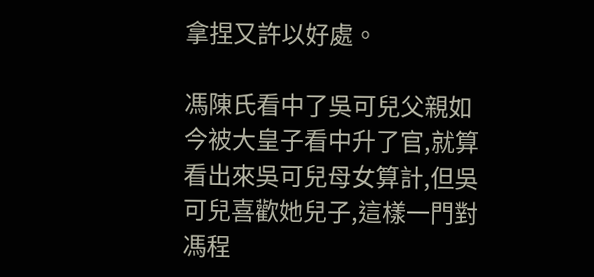拿捏又許以好處。

馮陳氏看中了吳可兒父親如今被大皇子看中升了官,就算看出來吳可兒母女算計,但吳可兒喜歡她兒子,這樣一門對馮程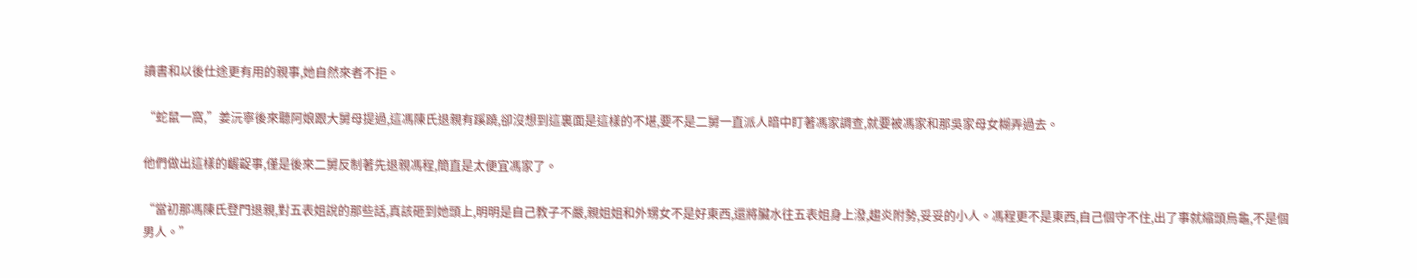讀書和以後仕途更有用的親事,她自然來者不拒。

“蛇鼠一窩,”姜沅寧後來聽阿娘跟大舅母提過,這馮陳氏退親有蹊蹺,卻沒想到這裏面是這樣的不堪,要不是二舅一直派人暗中盯著馮家調查,就要被馮家和那吳家母女糊弄過去。

他們做出這樣的齷齪事,僅是後來二舅反制著先退親馮程,簡直是太便宜馮家了。

“當初那馮陳氏登門退親,對五表姐說的那些話,真該砸到她頭上,明明是自己教子不嚴,親姐姐和外甥女不是好東西,還將臟水往五表姐身上潑,趨炎附勢,妥妥的小人。馮程更不是東西,自己個守不住,出了事就縮頭烏龜,不是個男人。”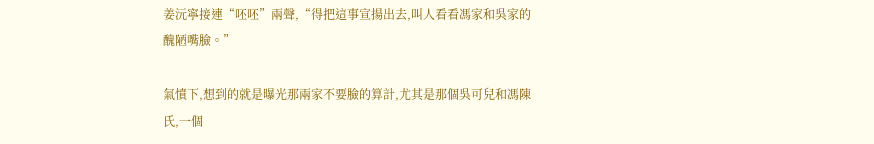姜沅寧接連“呸呸”兩聲,“得把這事宣揚出去,叫人看看馮家和吳家的醜陋嘴臉。”

氣憤下,想到的就是曝光那兩家不要臉的算計,尤其是那個吳可兒和馮陳氏,一個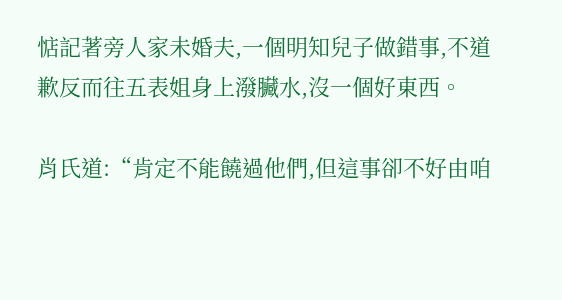惦記著旁人家未婚夫,一個明知兒子做錯事,不道歉反而往五表姐身上潑臟水,沒一個好東西。

肖氏道:“肯定不能饒過他們,但這事卻不好由咱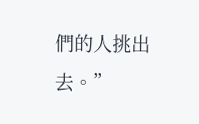們的人挑出去。”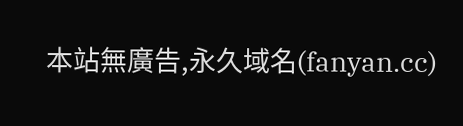本站無廣告,永久域名(fanyan.cc)